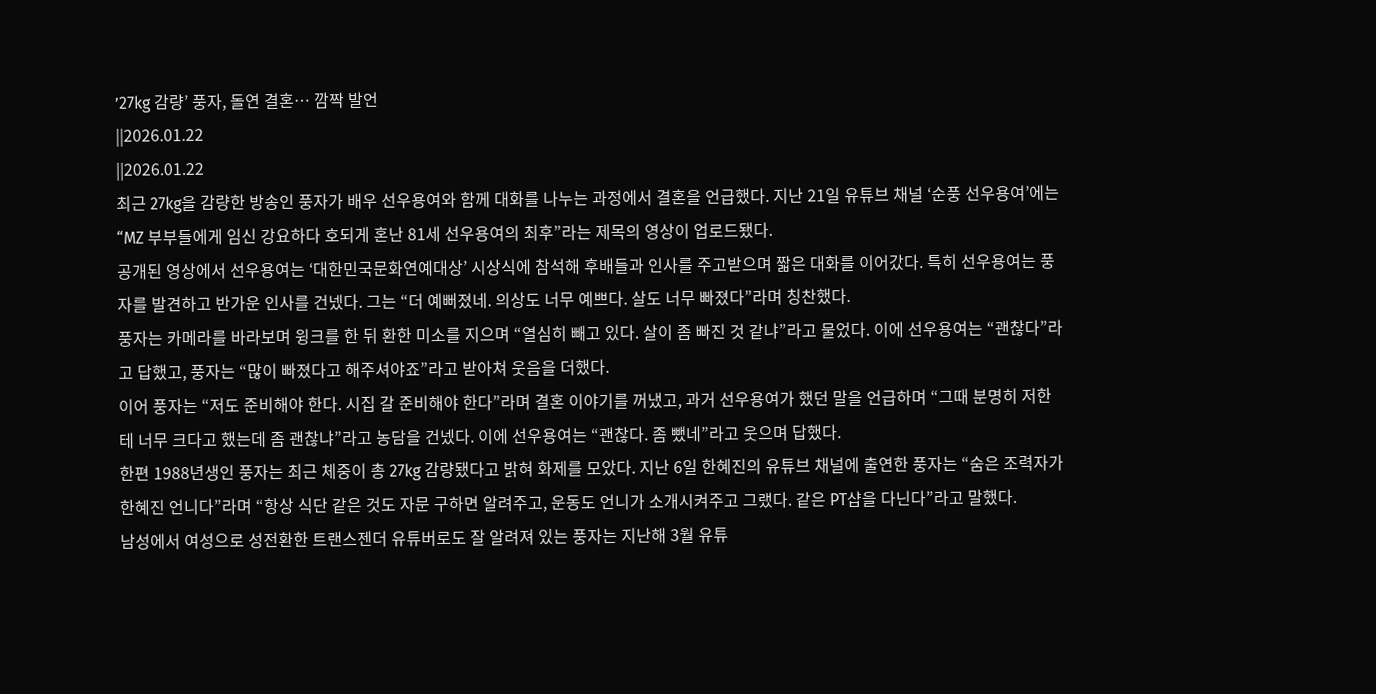’27kg 감량’ 풍자, 돌연 결혼… 깜짝 발언
||2026.01.22
||2026.01.22
최근 27kg을 감량한 방송인 풍자가 배우 선우용여와 함께 대화를 나누는 과정에서 결혼을 언급했다. 지난 21일 유튜브 채널 ‘순풍 선우용여’에는 “MZ 부부들에게 임신 강요하다 호되게 혼난 81세 선우용여의 최후”라는 제목의 영상이 업로드됐다.
공개된 영상에서 선우용여는 ‘대한민국문화연예대상’ 시상식에 참석해 후배들과 인사를 주고받으며 짧은 대화를 이어갔다. 특히 선우용여는 풍자를 발견하고 반가운 인사를 건넸다. 그는 “더 예뻐졌네. 의상도 너무 예쁘다. 살도 너무 빠졌다”라며 칭찬했다.
풍자는 카메라를 바라보며 윙크를 한 뒤 환한 미소를 지으며 “열심히 빼고 있다. 살이 좀 빠진 것 같냐”라고 물었다. 이에 선우용여는 “괜찮다”라고 답했고, 풍자는 “많이 빠졌다고 해주셔야죠”라고 받아쳐 웃음을 더했다.
이어 풍자는 “저도 준비해야 한다. 시집 갈 준비해야 한다”라며 결혼 이야기를 꺼냈고, 과거 선우용여가 했던 말을 언급하며 “그때 분명히 저한테 너무 크다고 했는데 좀 괜찮냐”라고 농담을 건넸다. 이에 선우용여는 “괜찮다. 좀 뺐네”라고 웃으며 답했다.
한편 1988년생인 풍자는 최근 체중이 총 27kg 감량됐다고 밝혀 화제를 모았다. 지난 6일 한혜진의 유튜브 채널에 출연한 풍자는 “숨은 조력자가 한혜진 언니다”라며 “항상 식단 같은 것도 자문 구하면 알려주고, 운동도 언니가 소개시켜주고 그랬다. 같은 PT샵을 다닌다”라고 말했다.
남성에서 여성으로 성전환한 트랜스젠더 유튜버로도 잘 알려져 있는 풍자는 지난해 3월 유튜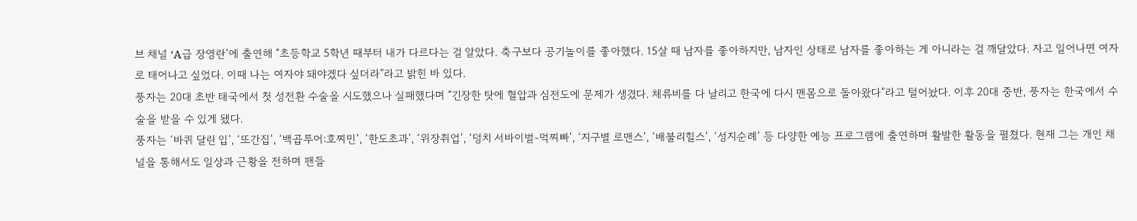브 채널 ‘A급 장영란’에 출연해 “초등학교 5학년 때부터 내가 다르다는 걸 알았다. 축구보다 공기놀이를 좋아했다. 15살 때 남자를 좋아하지만, 남자인 상태로 남자를 좋아하는 게 아니라는 걸 깨달았다. 자고 일어나면 여자로 태어나고 싶었다. 이때 나는 여자야 돼야겠다 싶더라”라고 밝힌 바 있다.
풍자는 20대 초반 태국에서 첫 성전환 수술을 시도했으나 실패했다며 “긴장한 탓에 혈압과 심전도에 문제가 생겼다. 체류비를 다 날리고 한국에 다시 맨몸으로 돌아왔다”라고 털어놨다. 이후 20대 중반, 풍자는 한국에서 수술을 받을 수 있게 됐다.
풍자는 ‘바퀴 달린 입’, ‘또간집’, ‘백곱투어:호찌민’, ‘한도초과’, ‘위장취업’, ‘덩치 서바이벌-먹찌빠’, ‘지구별 로맨스’, ‘배불리힐스’, ‘성지순례’ 등 다양한 예능 프로그램에 출연하며 활발한 활동을 펼쳤다. 현재 그는 개인 채널을 통해서도 일상과 근황을 전하며 팬들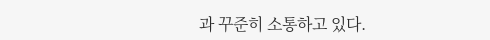과 꾸준히 소통하고 있다.